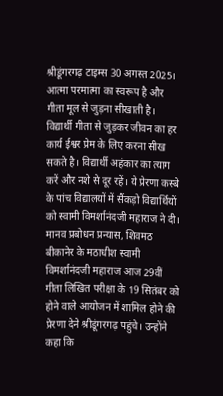श्रीडूंगरगढ़ टाइम्स 30 अगस्त 2025। आत्मा परमात्मा का स्वरूप है और गीता मूल से जुड़ना सीखाती है। विद्यार्थी गीता से जुड़कर जीवन का हर कार्य ईश्वर प्रेम के लिए करना सीख सकते है। विद्यार्थी अहंकार का त्याग करें और नशे से दूर रहें। ये प्रेरणा कस्बे के पांच विद्यालयों में सैंकड़ो विद्यार्थियों को स्वामी विमर्शानंदजी महाराज ने दी। मानव प्रबोधन प्रन्यास, शिवमठ बीकानेर के मठाधीश स्वामी विमर्शानंदजी महाराज आज 29वीं गीता लिखित परीक्षा के 19 सितंबर को होने वाले आयोजन में शामिल होने की प्रेरणा देने श्रीडूंगरगढ़ पहुंचे। उन्होंने कहा कि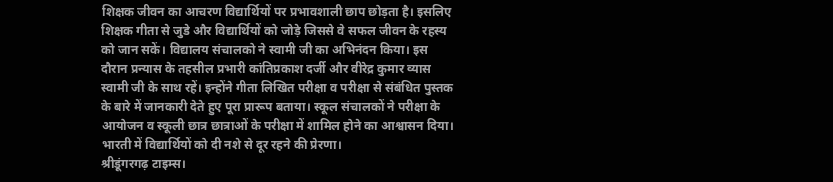शिक्षक जीवन का आचरण विद्यार्थियों पर प्रभावशाली छाप छोड़ता है। इसलिए शिक्षक गीता से जुडे और विद्यार्थियों को जोड़े जिससे वे सफल जीवन के रहस्य को जान सकें। विद्यालय संचालको ने स्वामी जी का अभिनंदन किया। इस दौरान प्रन्यास के तहसील प्रभारी कांतिप्रकाश दर्जी और वीरेद्र कुमार व्यास स्वामी जी के साथ रहें। इन्होंने गीता लिखित परीक्षा व परीक्षा से संबंधित पुस्तक के बारे में जानकारी देते हुए पूरा प्रारूप बताया। स्कूल संचालकों ने परीक्षा के आयोजन व स्कूली छात्र छात्राओं के परीक्षा में शामिल होने का आश्वासन दिया।
भारती में विद्यार्थियों को दी नशे से दूर रहने की प्रेरणा।
श्रीडूंगरगढ़ टाइम्स।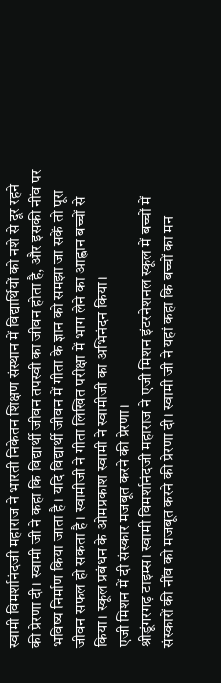स्वामी विमर्शानंदजी महाराज ने भारती निकेतन शिक्षण संस्थान में विद्यार्थियों को नशे से दूर रहने की प्रेरणा दी। स्वामी जी ने कहा कि विद्यार्थी जीवन तपस्वी का जीवन होता है, और इसकी नींव पर भविष्य निर्माण किया जाता है। यदि विद्यार्थी जीवन में गीता के ज्ञान को समझा जा सकें तो पूरा जीवन सफल हो सकता है। स्वामीजी ने गीता लिखित परीक्षा में भाग लेने का आह्वान बच्चों से किया। स्कूल प्रबंधन के ओमप्रकाश स्वामी ने स्वामीजी का अभिनंदन किया।
एजी मिशन में दी संस्कार मजबूत करने की प्रेरणा।
श्रीडूंगरगढ़ टाइम्स। स्वामी विमर्शानंदजी महाराज ने एजी मिशन इंटरनेशनल स्कूल में बच्चों में संस्कारों की नींव को मजबूत करने की प्रेरणा दी। स्वामी जी ने यहां कहा कि बच्चों का मन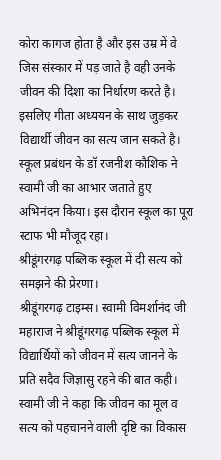कोरा कागज होता है और इस उम्र में वे जिस संस्कार में पड़ जाते है वही उनके जीवन की दिशा का निर्धारण करते है। इसलिए गीता अध्ययन के साथ जुड़कर विद्यार्थी जीवन का सत्य जान सकते है। स्कूल प्रबंधन के डॉ रजनीश कौशिक ने स्वामी जी का आभार जताते हुए अभिनंदन किया। इस दौरान स्कूल का पूरा स्टाफ भी मौजूद रहा।
श्रीडूंगरगढ़ पब्लिक स्कूल में दी सत्य को समझने की प्रेरणा।
श्रीडूंगरगढ़ टाइम्स। स्वामी विमर्शानंद जी महाराज ने श्रीडूंगरगढ़ पब्लिक स्कूल में विद्यार्थियों को जीवन में सत्य जानने के प्रति सदैव जिज्ञासु रहने की बात कही। स्वामी जी ने कहा कि जीवन का मूल व सत्य को पहचानने वाली दृष्टि का विकास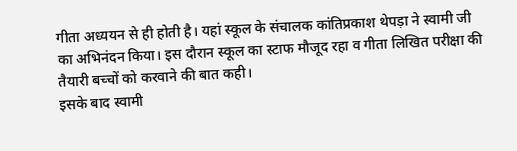गीता अध्ययन से ही होती है। यहां स्कूल के संचालक कांतिप्रकाश थेपड़ा ने स्वामी जी का अभिनंदन किया। इस दौरान स्कूल का स्टाफ मौजूद रहा व गीता लिखित परीक्षा की तैयारी बच्चों को करवाने की बात कही।
इसके बाद स्वामी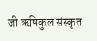जी ऋषिकुल संस्कृत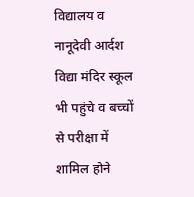विद्यालय व नानूदेवी आर्दश विद्या मंदिर स्कूल भी पहुंचे व बच्चों से परीक्षा में शामिल होने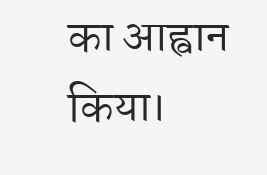का आह्वान किया।